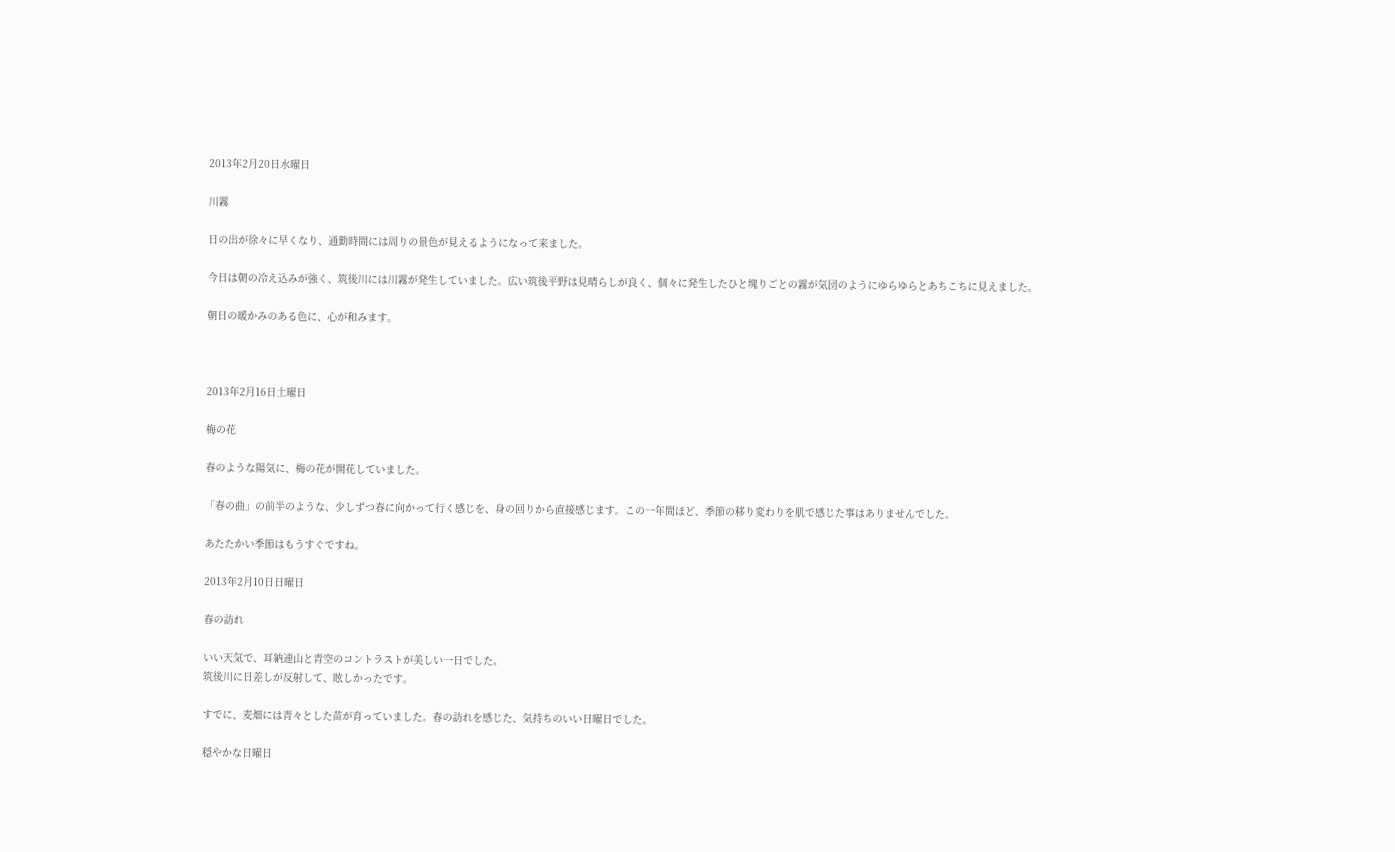2013年2月20日水曜日

川霧

日の出が徐々に早くなり、通勤時間には周りの景色が見えるようになって来ました。

今日は朝の冷え込みが強く、筑後川には川霧が発生していました。広い筑後平野は見晴らしが良く、個々に発生したひと塊りごとの霧が気団のようにゆらゆらとあちこちに見えました。

朝日の暖かみのある色に、心が和みます。



2013年2月16日土曜日

梅の花

春のような陽気に、梅の花が開花していました。

「春の曲」の前半のような、少しずつ春に向かって行く感じを、身の回りから直接感じます。この一年間ほど、季節の移り変わりを肌で感じた事はありませんでした。

あたたかい季節はもうすぐですね。

2013年2月10日日曜日

春の訪れ

いい天気で、耳納連山と青空のコントラストが美しい一日でした。
筑後川に日差しが反射して、眩しかったです。

すでに、麦畑には青々とした苗が育っていました。春の訪れを感じた、気持ちのいい日曜日でした。

穏やかな日曜日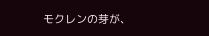モクレンの芽が、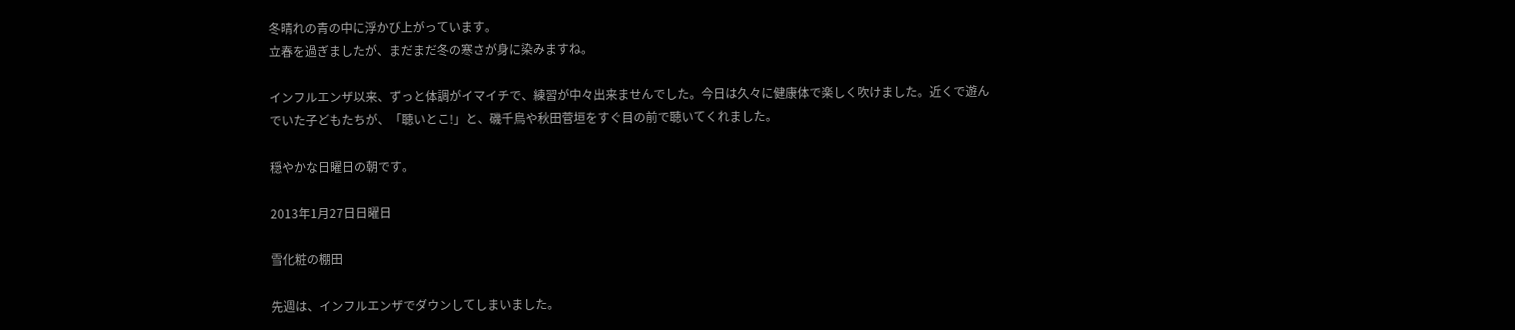冬晴れの青の中に浮かび上がっています。
立春を過ぎましたが、まだまだ冬の寒さが身に染みますね。

インフルエンザ以来、ずっと体調がイマイチで、練習が中々出来ませんでした。今日は久々に健康体で楽しく吹けました。近くで遊んでいた子どもたちが、「聴いとこ!」と、磯千鳥や秋田菅垣をすぐ目の前で聴いてくれました。

穏やかな日曜日の朝です。

2013年1月27日日曜日

雪化粧の棚田

先週は、インフルエンザでダウンしてしまいました。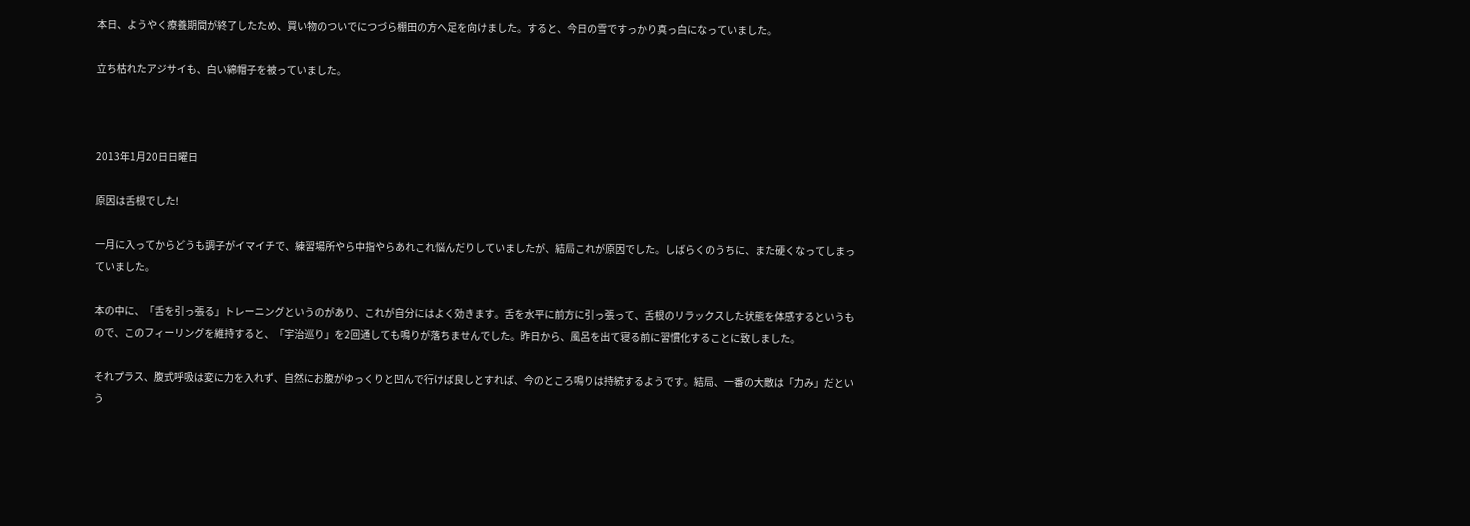本日、ようやく療養期間が終了したため、買い物のついでにつづら棚田の方へ足を向けました。すると、今日の雪ですっかり真っ白になっていました。

立ち枯れたアジサイも、白い綿帽子を被っていました。



2013年1月20日日曜日

原因は舌根でした!

一月に入ってからどうも調子がイマイチで、練習場所やら中指やらあれこれ悩んだりしていましたが、結局これが原因でした。しばらくのうちに、また硬くなってしまっていました。

本の中に、「舌を引っ張る」トレーニングというのがあり、これが自分にはよく効きます。舌を水平に前方に引っ張って、舌根のリラックスした状態を体感するというもので、このフィーリングを維持すると、「宇治巡り」を2回通しても鳴りが落ちませんでした。昨日から、風呂を出て寝る前に習慣化することに致しました。

それプラス、腹式呼吸は変に力を入れず、自然にお腹がゆっくりと凹んで行けば良しとすれば、今のところ鳴りは持続するようです。結局、一番の大敵は「力み」だという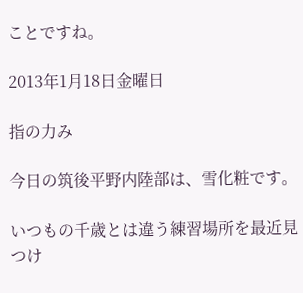ことですね。

2013年1月18日金曜日

指の力み

今日の筑後平野内陸部は、雪化粧です。

いつもの千歳とは違う練習場所を最近見つけ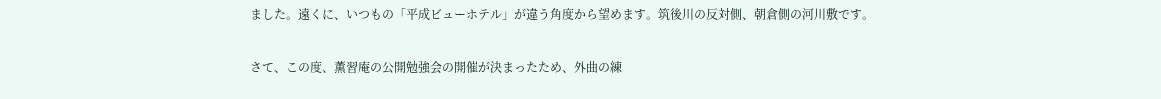ました。遠くに、いつもの「平成ビューホテル」が違う角度から望めます。筑後川の反対側、朝倉側の河川敷です。

さて、この度、薫習庵の公開勉強会の開催が決まったため、外曲の練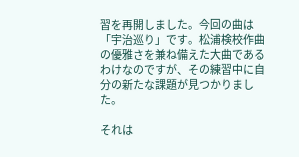習を再開しました。今回の曲は「宇治巡り」です。松浦検校作曲の優雅さを兼ね備えた大曲であるわけなのですが、その練習中に自分の新たな課題が見つかりました。

それは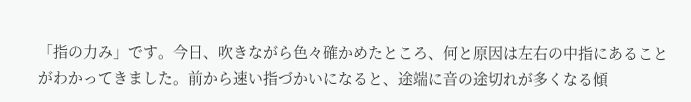「指の力み」です。今日、吹きながら色々確かめたところ、何と原因は左右の中指にあることがわかってきました。前から速い指づかいになると、途端に音の途切れが多くなる傾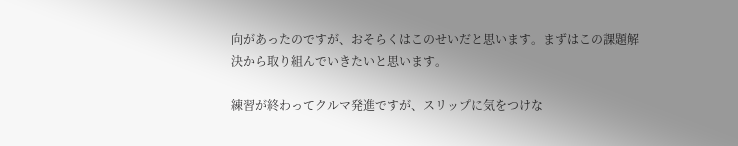向があったのですが、おそらくはこのせいだと思います。まずはこの課題解決から取り組んでいきたいと思います。

練習が終わってクルマ発進ですが、スリップに気をつけな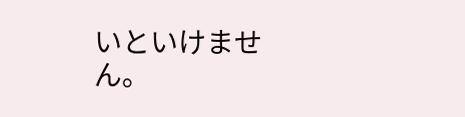いといけません。